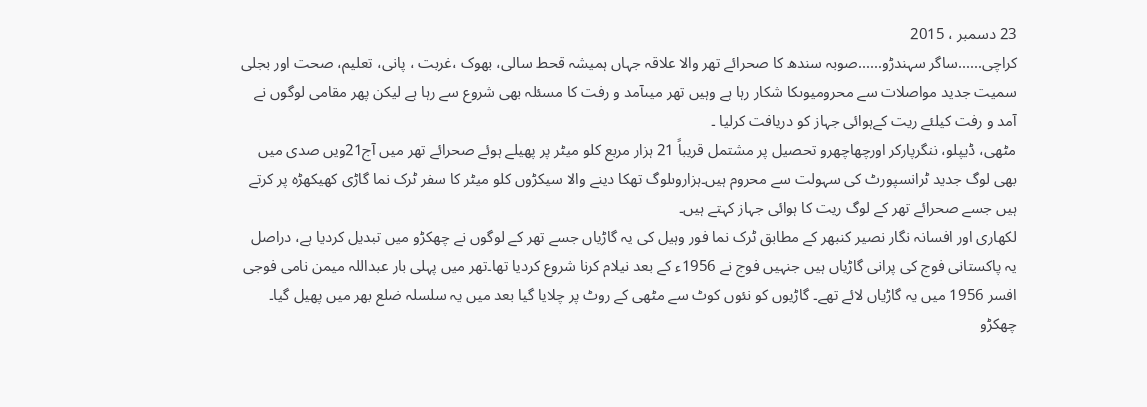23 دسمبر ، 2015
کراچی......ساگر سہندڑو......صوبہ سندھ کا صحرائے تھر والا علاقہ جہاں ہمیشہ قحط سالی، بھوک ،غربت ، پانی، تعلیم، صحت اور بجلی سمیت جدید مواصلات سے محرومیوںکا شکار رہا ہے وہیں تھر میںآمد و رفت کا مسئلہ بھی شروع سے رہا ہے لیکن پھر مقامی لوگوں نے آمد و رفت کیلئے ریت کےہوائی جہاز کو دریافت کرلیا ۔
مٹھی، ڈیپلو، ننگرپارکر اورچھاچھرو تحصیل پر مشتمل قریباً 21 ہزار مربع کلو میٹر پر پھیلے ہوئے صحرائے تھر میں آج21ویں صدی میں بھی لوگ جدید ٹرانسپورٹ کی سہولت سے محروم ہیں۔ہزاروںلوگ تھکا دینے والا سیکڑوں کلو میٹر کا سفر ٹرک نما گاڑی کھیکھڑہ پر کرتے ہیں جسے صحرائے تھر کے لوگ ریت کا ہوائی جہاز کہتے ہیں۔
لکھاری اور افسانہ نگار نصیر کنبھر کے مطابق ٹرک نما فور وہیل کی یہ گاڑیاں جسے تھر کے لوگوں نے چھکڑو میں تبدیل کردیا ہے، دراصل یہ پاکستانی فوج کی پرانی گاڑیاں ہیں جنہیں فوج نے 1956ء کے بعد نیلام کرنا شروع کردیا تھا۔تھر میں پہلی بار عبداللہ میمن نامی فوجی افسر 1956 میں یہ گاڑیاں لائے تھے۔ گاڑیوں کو نئوں کوٹ سے مٹھی کے روٹ پر چلایا گیا بعد میں یہ سلسلہ ضلع بھر میں پھیل گیا۔
چھکڑو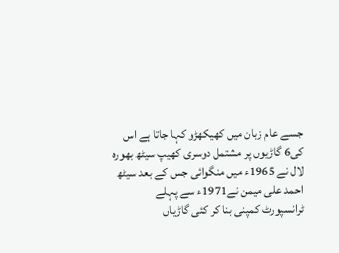جسے عام زبان میں کھیکھڑو کہا جاتا ہے اس کی6 گاڑیوں پر مشتمل دوسری کھیپ سیٹھ بھورہ لال نے 1965ء میں منگوائی جس کے بعد سیٹھ احمد علی میمن نے1971ء سے پہلے ٹرانسپورٹ کمپنی بنا کر کئی گاڑیاں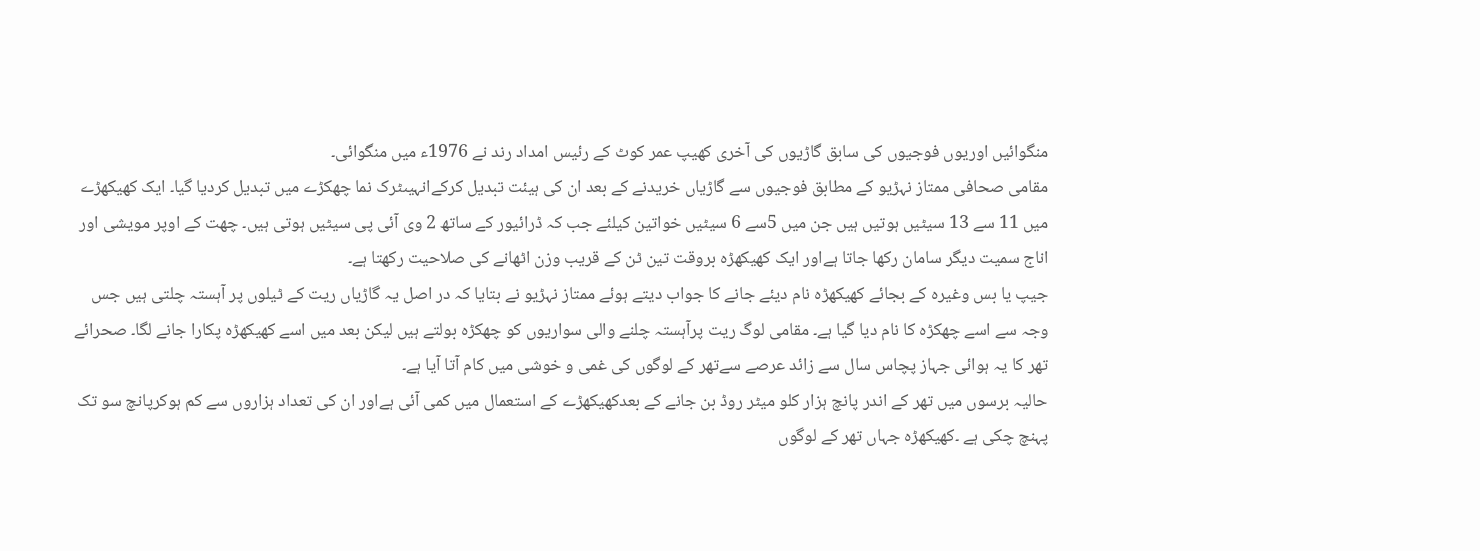منگوائیں اوریوں فوجیوں کی سابق گاڑیوں کی آخری کھیپ عمر کوٹ کے رئیس امداد رند نے 1976ء میں منگوائی۔
مقامی صحافی ممتاز نہڑیو کے مطابق فوجیوں سے گاڑیاں خریدنے کے بعد ان کی ہیئت تبدیل کرکےانہیںٹرک نما چھکڑے میں تبدیل کردیا گیا۔ ایک کھیکھڑے میں 11 سے 13 سیٹیں ہوتیں ہیں جن میں 5سے 6 سیٹیں خواتین کیلئے جب کہ ڈرائیور کے ساتھ 2 وی آئی پی سیٹیں ہوتی ہیں۔ چھت کے اوپر مویشی اور اناج سمیت دیگر سامان رکھا جاتا ہےاور ایک کھیکھڑہ بروقت تین ٹن کے قریب وزن اٹھانے کی صلاحیت رکھتا ہے۔
جیپ یا بس وغیرہ کے بجائے کھیکھڑہ نام دیئے جانے کا جواب دیتے ہوئے ممتاز نہڑیو نے بتایا کہ در اصل یہ گاڑیاں ریت کے ٹیلوں پر آہستہ چلتی ہیں جس وجہ سے اسے چھکڑہ کا نام دیا گیا ہے۔ مقامی لوگ ریت پرآہستہ چلنے والی سواریوں کو چھکڑہ بولتے ہیں لیکن بعد میں اسے کھیکھڑہ پکارا جانے لگا۔ صحرائے تھر کا یہ ہوائی جہاز پچاس سال سے زائد عرصے سےتھر کے لوگوں کی غمی و خوشی میں کام آتا آیا ہے۔
حالیہ برسوں میں تھر کے اندر پانچ ہزار کلو میٹر روڈ بن جانے کے بعدکھیکھڑے کے استعمال میں کمی آئی ہےاور ان کی تعداد ہزاروں سے کم ہوکرپانچ سو تک پہنچ چکی ہے ۔کھیکھڑہ جہاں تھر کے لوگوں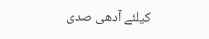کیلئے آدھی صدی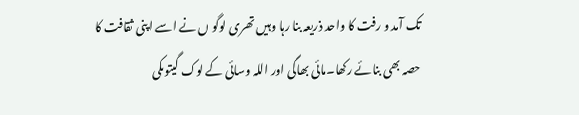تک آمد و رفت کا واحد ذریعہ بنا رہا وہیں تھری لوگو ں نے اسے اپنی ثقافت کا حصہ بھی بنائے رکھا۔مائی بھاگی اور اللہ وسائی کے لوک گیتوںکی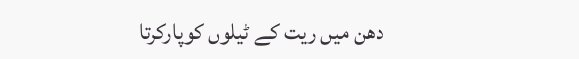دھن میں ریت کے ٹیلوں کوپارکرتا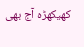کھیکھڑہ آج بھی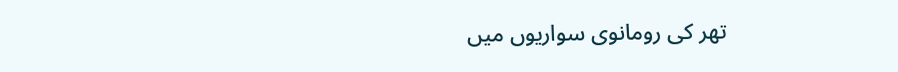تھر کی رومانوی سواریوں میں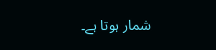شمار ہوتا ہے۔